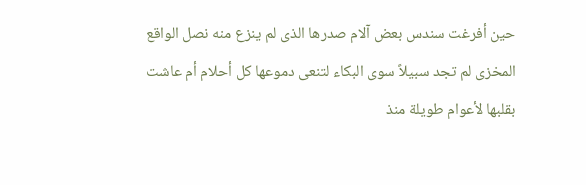حين أفرغت سندس بعض آلام صدرها الذى لم ينزع منه نصل الواقع المخزى لم تجد سبيلاً سوى البكاء لتنعى دموعها كل أحلام أم عاشت بقلبها لأعوام طويلة منذ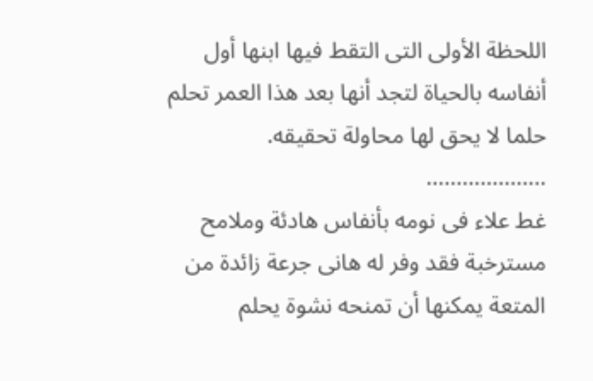اللحظة الأولى التى التقط فيها ابنها أول أنفاسه بالحياة لتجد أنها بعد هذا العمر تحلم حلما لا يحق لها محاولة تحقيقه.
………………..
غط علاء فى نومه بأنفاس هادئة وملامح مسترخبة فقد وفر له هانى جرعة زائدة من المتعة يمكنها أن تمنحه نشوة يحلم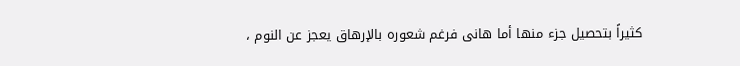كثيراً بتحصيل جزء منها أما هانى فرغم شعوره بالإرهاق يعجز عن النوم ،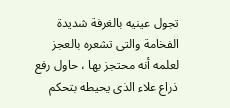تجول عينيه بالغرفة شديدة الفخامة والتى تشعره بالعجز لعلمه أنه محتجز بها ، حاول رفع ذراع علاء الذى يحيطه بتحكم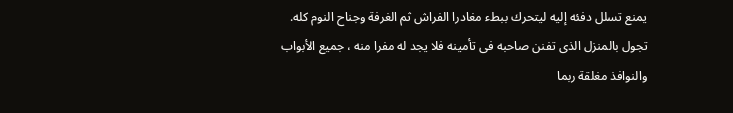يمنع تسلل دفئه إليه ليتحرك ببطء مغادرا الفراش ثم الغرفة وجناح النوم كله.
تجول بالمنزل الذى تفنن صاحبه فى تأمينه فلا يجد له مفرا منه ، جميع الأبواب والنوافذ مغلقة ربما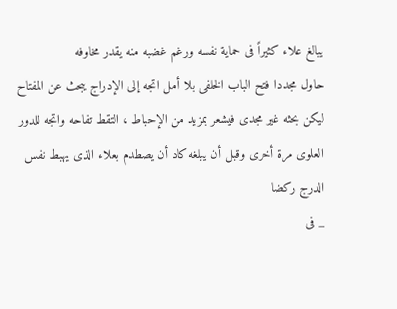يبالغ علاء كثيراً فى حماية نفسه ورغم غضبه منه يقدر مخاوفه
حاول مجددا فتح الباب الخلفى بلا أمل اتجه إلى الإدراج يبحث عن المفتاح ليكن بحثه غير مجدى فيشعر بمزيد من الإحباط ، التقط تفاحه واتجه للدور العلوى مرة أخرى وقبل أن يبلغه كاد أن يصطدم بعلاء الذى يهبط نفس الدرج ركضا
_ فى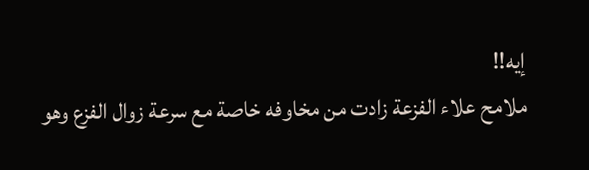إيه!!
ملامح علاء الفزعة زادت من مخاوفه خاصة مع سرعة زوال الفزع وهو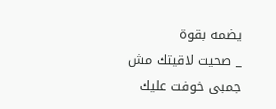يضمه بقوة
_ صحيت لاقيتك مش جمبى خوفت عليك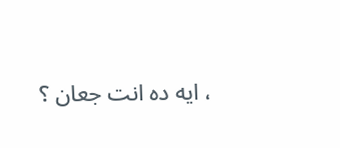، ايه ده انت جعان ؟